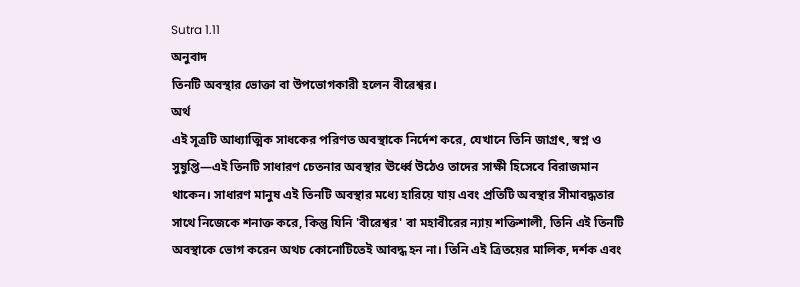Sutra 1.11
অনুবাদ
তিনটি অবস্থার ভোক্তা বা উপভোগকারী হলেন বীরেশ্বর।
অর্থ
এই সূত্রটি আধ্যাত্মিক সাধকের পরিণত অবস্থাকে নির্দেশ করে, যেখানে তিনি জাগ্রৎ, স্বপ্ন ও সুষুপ্তি—এই তিনটি সাধারণ চেতনার অবস্থার ঊর্ধ্বে উঠেও তাদের সাক্ষী হিসেবে বিরাজমান থাকেন। সাধারণ মানুষ এই তিনটি অবস্থার মধ্যে হারিয়ে যায় এবং প্রতিটি অবস্থার সীমাবদ্ধতার সাথে নিজেকে শনাক্ত করে, কিন্তু যিনি 'বীরেশ্বর' বা মহাবীরের ন্যায় শক্তিশালী, তিনি এই তিনটি অবস্থাকে ভোগ করেন অথচ কোনোটিতেই আবদ্ধ হন না। তিনি এই ত্রিতয়ের মালিক, দর্শক এবং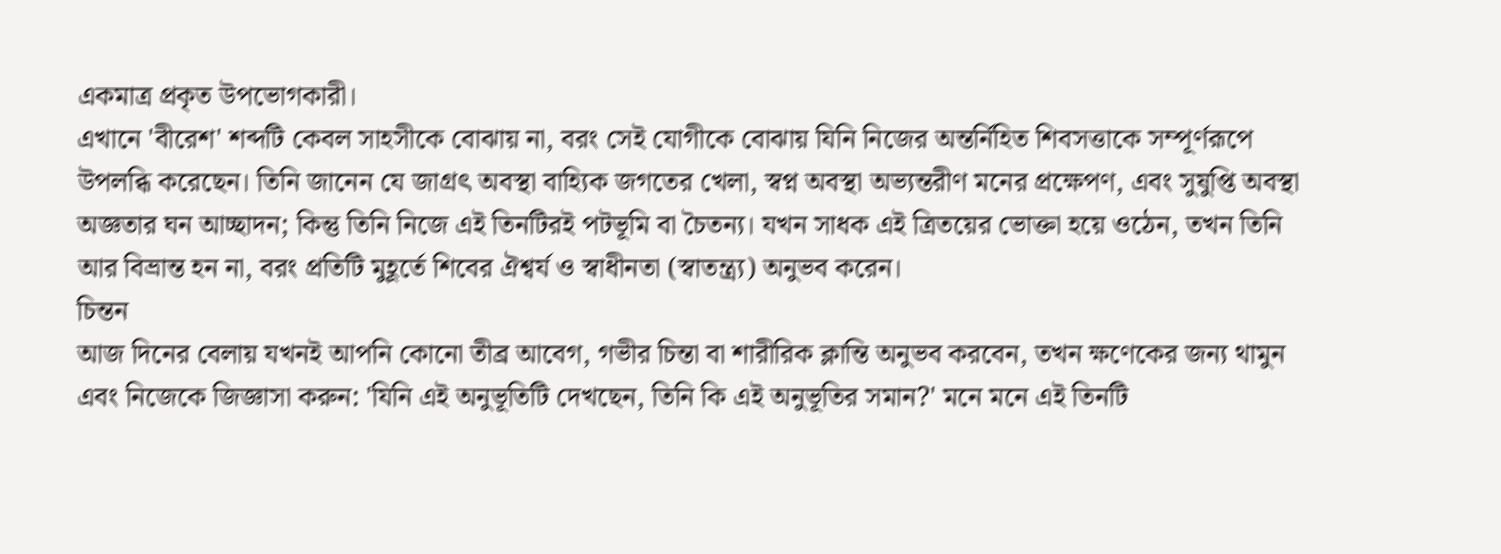একমাত্র প্রকৃত উপভোগকারী।
এখানে 'বীরেশ' শব্দটি কেবল সাহসীকে বোঝায় না, বরং সেই যোগীকে বোঝায় যিনি নিজের অন্তর্নিহিত শিবসত্তাকে সম্পূর্ণরূপে উপলব্ধি করেছেন। তিনি জানেন যে জাগ্রৎ অবস্থা বাহ্যিক জগতের খেলা, স্বপ্ন অবস্থা অভ্যন্তরীণ মনের প্রক্ষেপণ, এবং সুষুপ্তি অবস্থা অজ্ঞতার ঘন আচ্ছাদন; কিন্তু তিনি নিজে এই তিনটিরই পটভূমি বা চৈতন্য। যখন সাধক এই ত্রিতয়ের ভোক্তা হয়ে ওঠেন, তখন তিনি আর বিভ্রান্ত হন না, বরং প্রতিটি মুহূর্তে শিবের ঐশ্বর্য ও স্বাধীনতা (স্বাতন্ত্র্য) অনুভব করেন।
চিন্তন
আজ দিনের বেলায় যখনই আপনি কোনো তীব্র আবেগ, গভীর চিন্তা বা শারীরিক ক্লান্তি অনুভব করবেন, তখন ক্ষণেকের জন্য থামুন এবং নিজেকে জিজ্ঞাসা করুন: 'যিনি এই অনুভূতিটি দেখছেন, তিনি কি এই অনুভূতির সমান?' মনে মনে এই তিনটি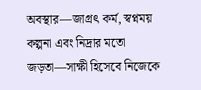অবস্থার—জাগ্রৎ কর্ম, স্বপ্নময় কল্পনা এবং নিদ্রার মতো জড়তা—সাক্ষী হিসেবে নিজেকে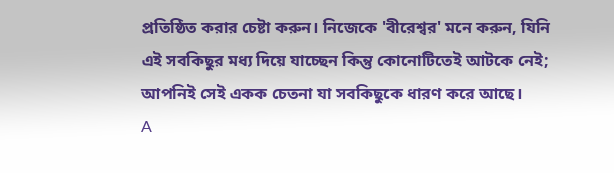প্রতিষ্ঠিত করার চেষ্টা করুন। নিজেকে 'বীরেশ্বর' মনে করুন, যিনি এই সবকিছুর মধ্য দিয়ে যাচ্ছেন কিন্তু কোনোটিতেই আটকে নেই; আপনিই সেই একক চেতনা যা সবকিছুকে ধারণ করে আছে।
A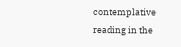contemplative reading in the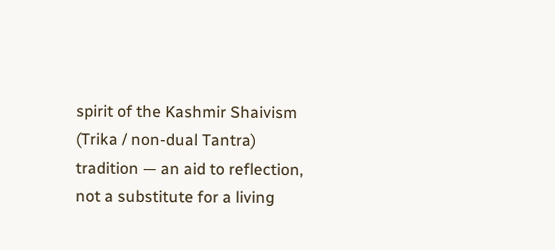spirit of the Kashmir Shaivism (Trika / non-dual Tantra) tradition — an aid to reflection, not a substitute for a living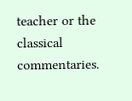teacher or the classical commentaries.